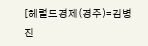[헤럴드경제(경주)=김병진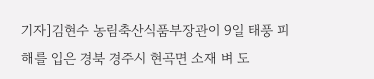기자]김현수 농림축산식품부장관이 9일 태풍 피해를 입은 경북 경주시 현곡면 소재 벼 도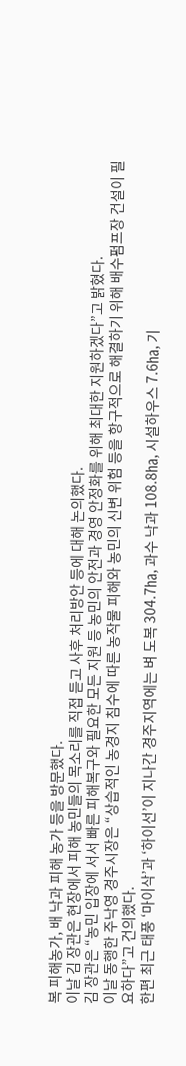복 피해농가, 배 낙과 피해 농가 등을 방문했다.
이날 김 장관은 현장에서 피해 농민들의 목소리를 직접 듣고 사후 처리방안 등에 대해 논의했다.
김 장관은 “농민 입장에 서서 빠른 피해복구와 필요한 모든 지원 등 농민의 안전과 경영 안정화를 위해 최대한 지원하겠다”고 밝혔다.
이날 동행한 주낙영 경주시장은 “상습적인 농경지 침수에 따른 농작물 피해와 농민의 신변 위험 등을 항구적으로 해결하기 위해 배수펌프장 건설이 필요하다”고 건의했다.
한편 최근 태풍 ‘마이삭’과 ‘하이선’이 지나간 경주지역에는 벼 도복 304.7㏊, 과수 낙과 108.8㏊, 시설하우스 7.6㏊, 기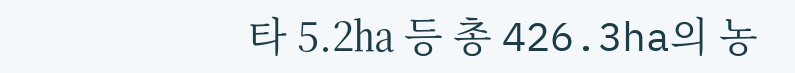타 5.2㏊ 등 총 426.3ha의 농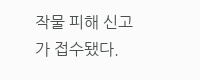작물 피해 신고가 접수됐다.